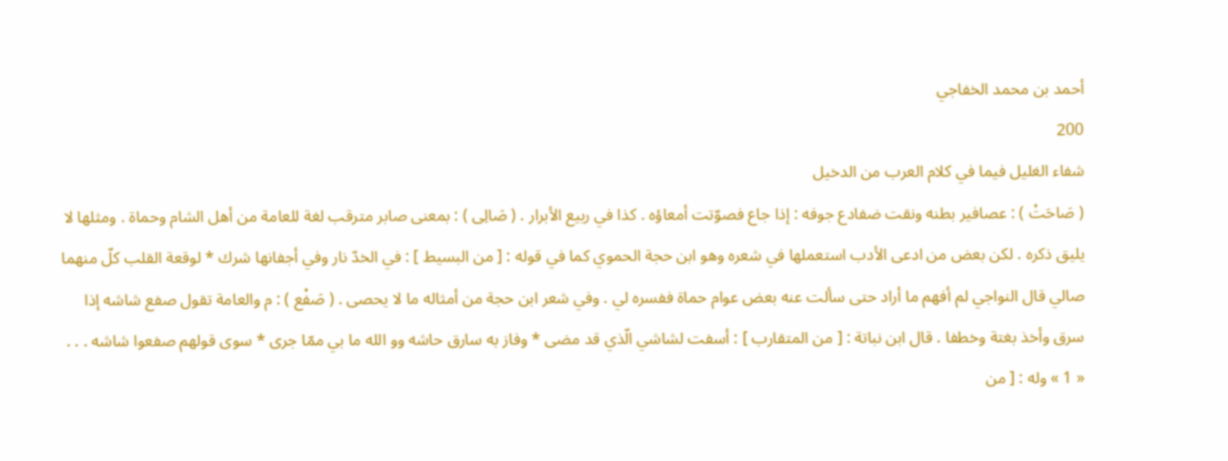أحمد بن محمد الخفاجي
200
شفاء الغليل فيما في كلام العرب من الدخيل
( صَاحَتْ ) : عصافير بطنه ونقت ضفادع جوفه : إذا جاع فصوّتت أمعاؤه . كذا في ربيع الأبرار . ( صَالِى ) : بمعنى صابر مترقب لغة للعامة من أهل الشام وحماة . ومثلها لا يليق ذكره . لكن بعض من ادعى الأدب استعملها في شعره وهو ابن حجة الحموي كما في قوله : [ من البسيط ] : في الخدّ نار وفي أجفانها شرك * لوقعة القلب كلّ منهما صالي قال النواجي لم أفهم ما أراد حتى سألت عنه بعض عوام حماة ففسره لي . وفي شعر ابن حجة من أمثاله ما لا يحصى . ( صَفْع ) : م والعامة تقول صفع شاشه إذا سرق وأخذ بغتة وخطفا . قال ابن نباتة : [ من المتقارب ] : أسفت لشاشي الّذي قد مضى * وفاز به سارق حاشه وو الله ما بي ممّا جرى * سوى قولهم صفعوا شاشه . . . « 1 » وله : [ من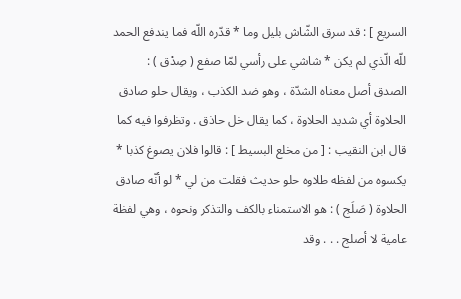السريع ] : قد سرق الشّاش بليل وما * قدّره اللّه فما يندفع الحمد للّه الّذي لم يكن * شاشي على رأسي لمّا صفع ( صِدْق ) : الصدق أصل معناه الشدّة ، وهو ضد الكذب ، ويقال حلو صادق الحلاوة أي شديد الحلاوة ، كما يقال خل حاذق . وتظرفوا فيه كما قال ابن النقيب : [ من مخلع البسيط ] : قالوا فلان يصوغ كذبا * يكسوه من لفظه طلاوه حلو حديث فقلت من لي * لو أنّه صادق الحلاوة ( صَلَج ) : هو الاستمناء بالكف والتذكر ونحوه ، وهي لفظة عامية لا أصلج . . . وقد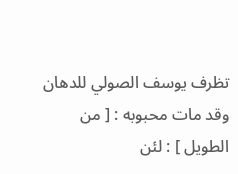تظرف يوسف الصولي للدهان وقد مات محبوبه : [ من الطويل ] : لئن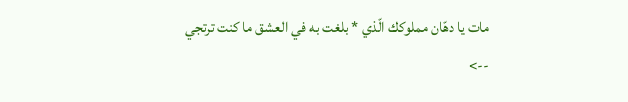مات يا دهّان مملوكك الّذي * بلغت به في العشق ما كنت ترتجي
-->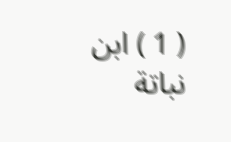( 1 ) ابن نباتة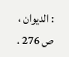: الديوان ، ص 276 .